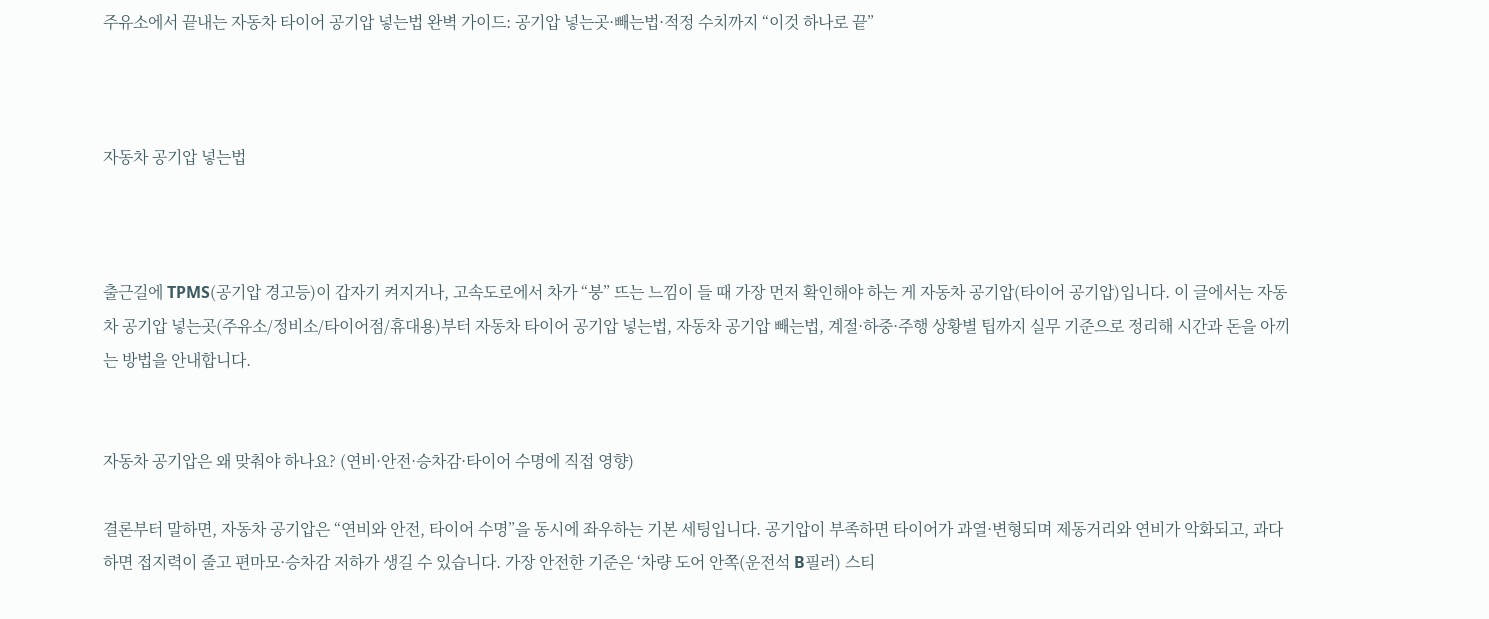주유소에서 끝내는 자동차 타이어 공기압 넣는법 완벽 가이드: 공기압 넣는곳·빼는법·적정 수치까지 “이것 하나로 끝”



자동차 공기압 넣는법



출근길에 TPMS(공기압 경고등)이 갑자기 켜지거나, 고속도로에서 차가 “붕” 뜨는 느낌이 들 때 가장 먼저 확인해야 하는 게 자동차 공기압(타이어 공기압)입니다. 이 글에서는 자동차 공기압 넣는곳(주유소/정비소/타이어점/휴대용)부터 자동차 타이어 공기압 넣는법, 자동차 공기압 빼는법, 계절·하중·주행 상황별 팁까지 실무 기준으로 정리해 시간과 돈을 아끼는 방법을 안내합니다.


자동차 공기압은 왜 맞춰야 하나요? (연비·안전·승차감·타이어 수명에 직접 영향)

결론부터 말하면, 자동차 공기압은 “연비와 안전, 타이어 수명”을 동시에 좌우하는 기본 세팅입니다. 공기압이 부족하면 타이어가 과열·변형되며 제동거리와 연비가 악화되고, 과다하면 접지력이 줄고 편마모·승차감 저하가 생길 수 있습니다. 가장 안전한 기준은 ‘차량 도어 안쪽(운전석 B필러) 스티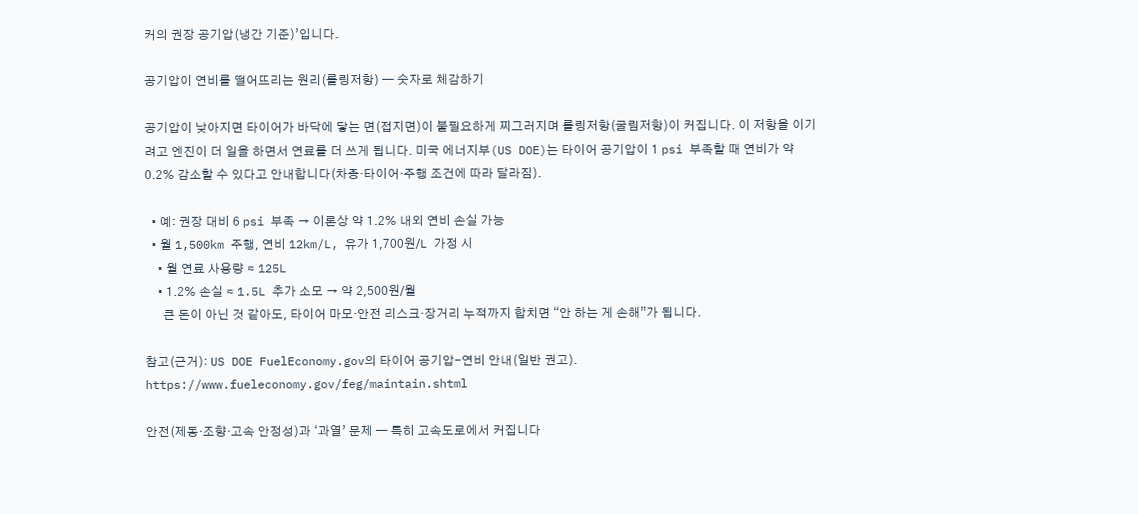커의 권장 공기압(냉간 기준)’입니다.

공기압이 연비를 떨어뜨리는 원리(롤링저항) — 숫자로 체감하기

공기압이 낮아지면 타이어가 바닥에 닿는 면(접지면)이 불필요하게 찌그러지며 롤링저항(굴림저항)이 커집니다. 이 저항을 이기려고 엔진이 더 일을 하면서 연료를 더 쓰게 됩니다. 미국 에너지부(US DOE)는 타이어 공기압이 1 psi 부족할 때 연비가 약 0.2% 감소할 수 있다고 안내합니다(차종·타이어·주행 조건에 따라 달라짐).

  • 예: 권장 대비 6 psi 부족 → 이론상 약 1.2% 내외 연비 손실 가능
  • 월 1,500km 주행, 연비 12km/L, 유가 1,700원/L 가정 시
    • 월 연료 사용량 ≈ 125L
    • 1.2% 손실 ≈ 1.5L 추가 소모 → 약 2,500원/월
      큰 돈이 아닌 것 같아도, 타이어 마모·안전 리스크·장거리 누적까지 합치면 “안 하는 게 손해”가 됩니다.

참고(근거): US DOE FuelEconomy.gov의 타이어 공기압-연비 안내(일반 권고).
https://www.fueleconomy.gov/feg/maintain.shtml

안전(제동·조향·고속 안정성)과 ‘과열’ 문제 — 특히 고속도로에서 커집니다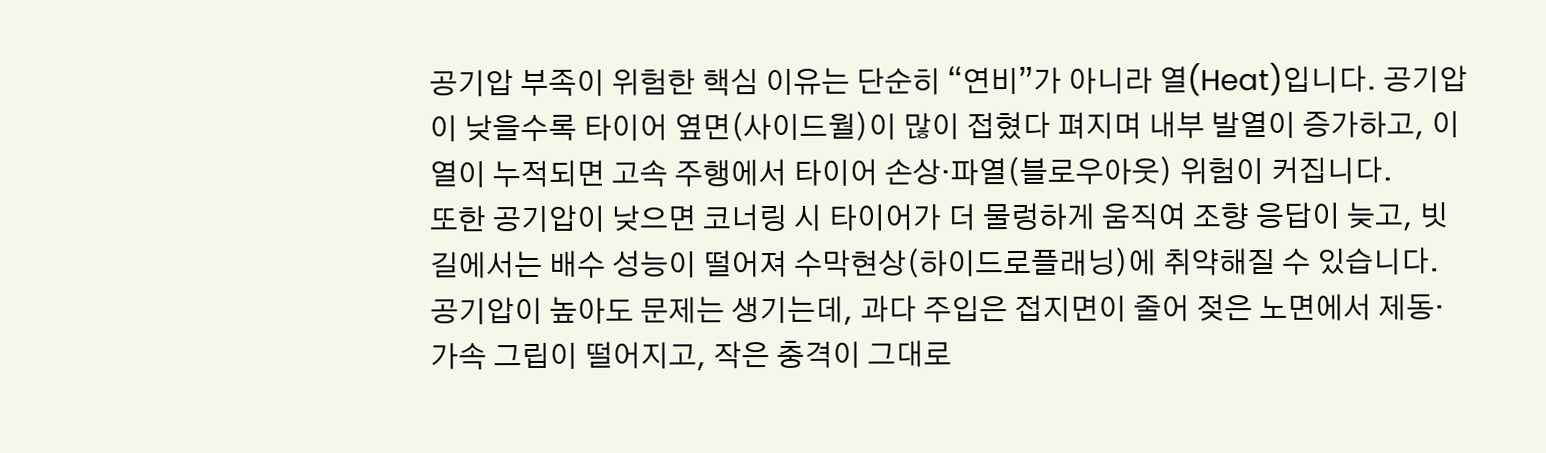공기압 부족이 위험한 핵심 이유는 단순히 “연비”가 아니라 열(Heat)입니다. 공기압이 낮을수록 타이어 옆면(사이드월)이 많이 접혔다 펴지며 내부 발열이 증가하고, 이 열이 누적되면 고속 주행에서 타이어 손상·파열(블로우아웃) 위험이 커집니다.
또한 공기압이 낮으면 코너링 시 타이어가 더 물렁하게 움직여 조향 응답이 늦고, 빗길에서는 배수 성능이 떨어져 수막현상(하이드로플래닝)에 취약해질 수 있습니다. 공기압이 높아도 문제는 생기는데, 과다 주입은 접지면이 줄어 젖은 노면에서 제동·가속 그립이 떨어지고, 작은 충격이 그대로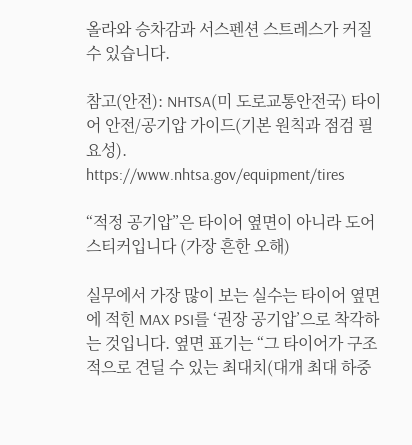올라와 승차감과 서스펜션 스트레스가 커질 수 있습니다.

참고(안전): NHTSA(미 도로교통안전국) 타이어 안전/공기압 가이드(기본 원칙과 점검 필요성).
https://www.nhtsa.gov/equipment/tires

“적정 공기압”은 타이어 옆면이 아니라 도어 스티커입니다 (가장 흔한 오해)

실무에서 가장 많이 보는 실수는 타이어 옆면에 적힌 MAX PSI를 ‘권장 공기압’으로 착각하는 것입니다. 옆면 표기는 “그 타이어가 구조적으로 견딜 수 있는 최대치(대개 최대 하중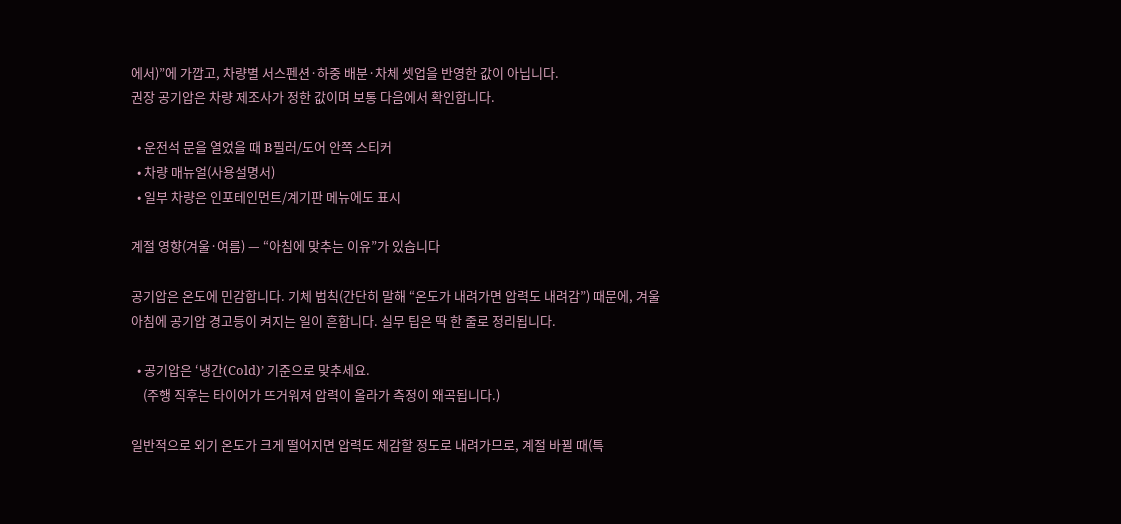에서)”에 가깝고, 차량별 서스펜션·하중 배분·차체 셋업을 반영한 값이 아닙니다.
권장 공기압은 차량 제조사가 정한 값이며 보통 다음에서 확인합니다.

  • 운전석 문을 열었을 때 B필러/도어 안쪽 스티커
  • 차량 매뉴얼(사용설명서)
  • 일부 차량은 인포테인먼트/계기판 메뉴에도 표시

계절 영향(겨울·여름) — “아침에 맞추는 이유”가 있습니다

공기압은 온도에 민감합니다. 기체 법칙(간단히 말해 “온도가 내려가면 압력도 내려감”) 때문에, 겨울 아침에 공기압 경고등이 켜지는 일이 흔합니다. 실무 팁은 딱 한 줄로 정리됩니다.

  • 공기압은 ‘냉간(Cold)’ 기준으로 맞추세요.
    (주행 직후는 타이어가 뜨거워져 압력이 올라가 측정이 왜곡됩니다.)

일반적으로 외기 온도가 크게 떨어지면 압력도 체감할 정도로 내려가므로, 계절 바뀔 때(특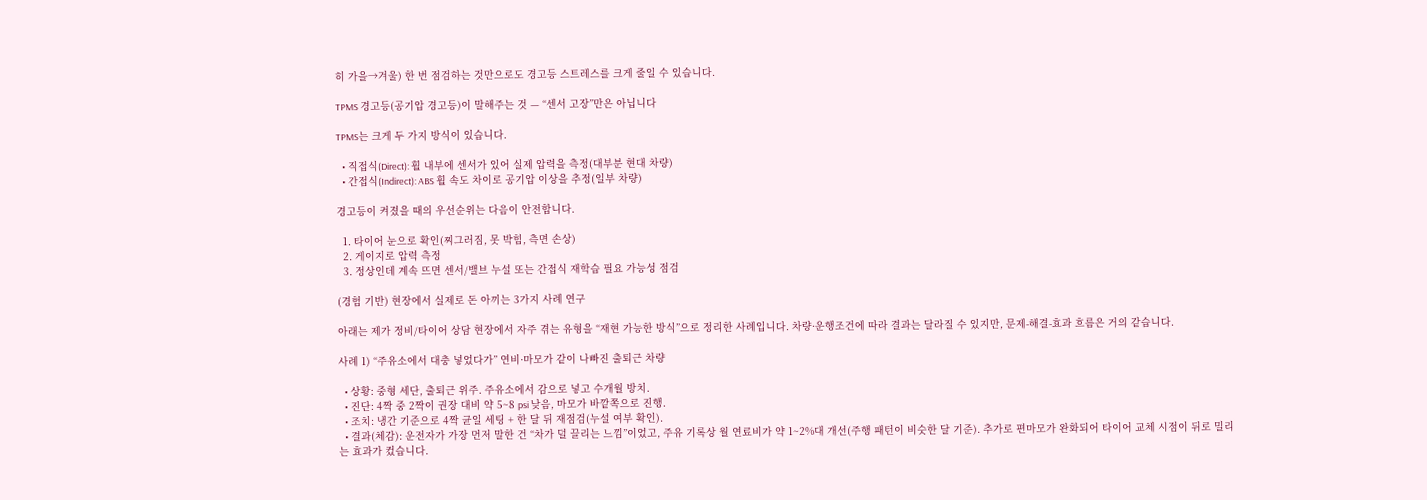히 가을→겨울) 한 번 점검하는 것만으로도 경고등 스트레스를 크게 줄일 수 있습니다.

TPMS 경고등(공기압 경고등)이 말해주는 것 — “센서 고장”만은 아닙니다

TPMS는 크게 두 가지 방식이 있습니다.

  • 직접식(Direct): 휠 내부에 센서가 있어 실제 압력을 측정(대부분 현대 차량)
  • 간접식(Indirect): ABS 휠 속도 차이로 공기압 이상을 추정(일부 차량)

경고등이 켜졌을 때의 우선순위는 다음이 안전합니다.

  1. 타이어 눈으로 확인(찌그러짐, 못 박힘, 측면 손상)
  2. 게이지로 압력 측정
  3. 정상인데 계속 뜨면 센서/밸브 누설 또는 간접식 재학습 필요 가능성 점검

(경험 기반) 현장에서 실제로 돈 아끼는 3가지 사례 연구

아래는 제가 정비/타이어 상담 현장에서 자주 겪는 유형을 “재현 가능한 방식”으로 정리한 사례입니다. 차량·운행조건에 따라 결과는 달라질 수 있지만, 문제-해결-효과 흐름은 거의 같습니다.

사례 1) “주유소에서 대충 넣었다가” 연비·마모가 같이 나빠진 출퇴근 차량

  • 상황: 중형 세단, 출퇴근 위주. 주유소에서 감으로 넣고 수개월 방치.
  • 진단: 4짝 중 2짝이 권장 대비 약 5~8 psi 낮음, 마모가 바깥쪽으로 진행.
  • 조치: 냉간 기준으로 4짝 균일 세팅 + 한 달 뒤 재점검(누설 여부 확인).
  • 결과(체감): 운전자가 가장 먼저 말한 건 “차가 덜 끌리는 느낌”이었고, 주유 기록상 월 연료비가 약 1~2%대 개선(주행 패턴이 비슷한 달 기준). 추가로 편마모가 완화되어 타이어 교체 시점이 뒤로 밀리는 효과가 컸습니다.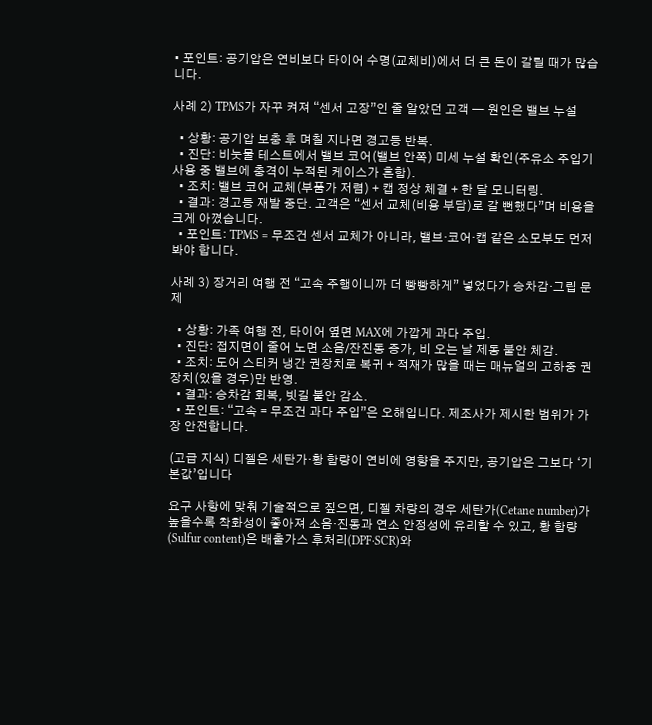• 포인트: 공기압은 연비보다 타이어 수명(교체비)에서 더 큰 돈이 갈릴 때가 많습니다.

사례 2) TPMS가 자꾸 켜져 “센서 고장”인 줄 알았던 고객 — 원인은 밸브 누설

  • 상황: 공기압 보충 후 며칠 지나면 경고등 반복.
  • 진단: 비눗물 테스트에서 밸브 코어(밸브 안쪽) 미세 누설 확인(주유소 주입기 사용 중 밸브에 충격이 누적된 케이스가 흔함).
  • 조치: 밸브 코어 교체(부품가 저렴) + 캡 정상 체결 + 한 달 모니터링.
  • 결과: 경고등 재발 중단. 고객은 “센서 교체(비용 부담)로 갈 뻔했다”며 비용을 크게 아꼈습니다.
  • 포인트: TPMS = 무조건 센서 교체가 아니라, 밸브·코어·캡 같은 소모부도 먼저 봐야 합니다.

사례 3) 장거리 여행 전 “고속 주행이니까 더 빵빵하게” 넣었다가 승차감·그립 문제

  • 상황: 가족 여행 전, 타이어 옆면 MAX에 가깝게 과다 주입.
  • 진단: 접지면이 줄어 노면 소음/잔진동 증가, 비 오는 날 제동 불안 체감.
  • 조치: 도어 스티커 냉간 권장치로 복귀 + 적재가 많을 때는 매뉴얼의 고하중 권장치(있을 경우)만 반영.
  • 결과: 승차감 회복, 빗길 불안 감소.
  • 포인트: “고속 = 무조건 과다 주입”은 오해입니다. 제조사가 제시한 범위가 가장 안전합니다.

(고급 지식) 디젤은 세탄가·황 함량이 연비에 영향을 주지만, 공기압은 그보다 ‘기본값’입니다

요구 사항에 맞춰 기술적으로 짚으면, 디젤 차량의 경우 세탄가(Cetane number)가 높을수록 착화성이 좋아져 소음·진동과 연소 안정성에 유리할 수 있고, 황 함량(Sulfur content)은 배출가스 후처리(DPF·SCR)와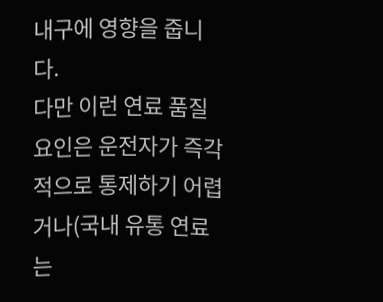내구에 영향을 줍니다.
다만 이런 연료 품질 요인은 운전자가 즉각적으로 통제하기 어렵거나(국내 유통 연료는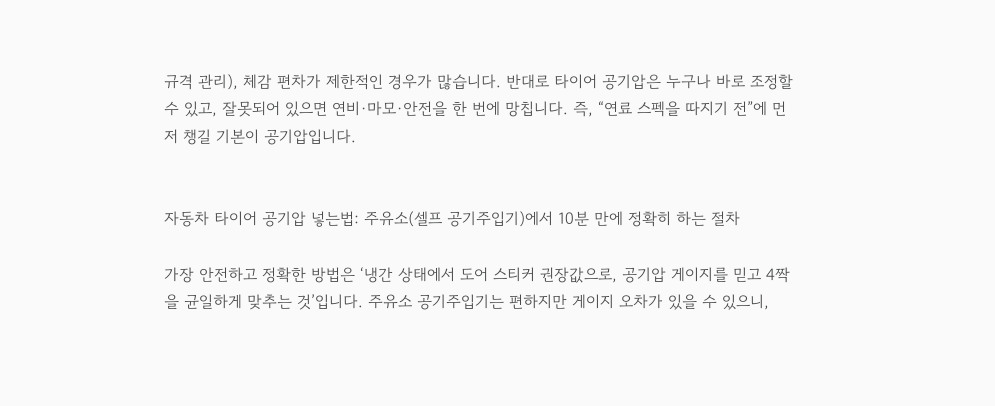규격 관리), 체감 편차가 제한적인 경우가 많습니다. 반대로 타이어 공기압은 누구나 바로 조정할 수 있고, 잘못되어 있으면 연비·마모·안전을 한 번에 망칩니다. 즉, “연료 스펙을 따지기 전”에 먼저 챙길 기본이 공기압입니다.


자동차 타이어 공기압 넣는법: 주유소(셀프 공기주입기)에서 10분 만에 정확히 하는 절차

가장 안전하고 정확한 방법은 ‘냉간 상태에서 도어 스티커 권장값으로, 공기압 게이지를 믿고 4짝을 균일하게 맞추는 것’입니다. 주유소 공기주입기는 편하지만 게이지 오차가 있을 수 있으니,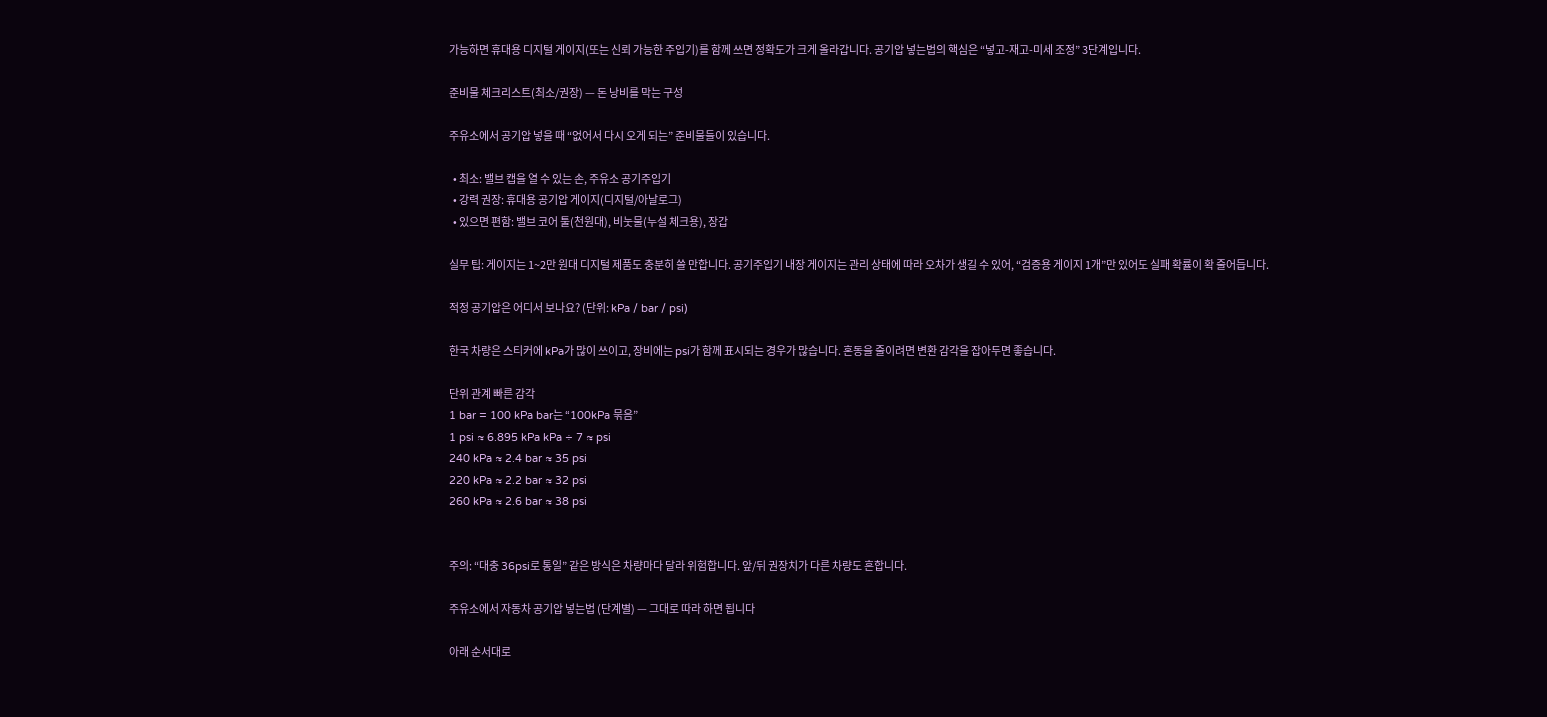가능하면 휴대용 디지털 게이지(또는 신뢰 가능한 주입기)를 함께 쓰면 정확도가 크게 올라갑니다. 공기압 넣는법의 핵심은 “넣고-재고-미세 조정” 3단계입니다.

준비물 체크리스트(최소/권장) — 돈 낭비를 막는 구성

주유소에서 공기압 넣을 때 “없어서 다시 오게 되는” 준비물들이 있습니다.

  • 최소: 밸브 캡을 열 수 있는 손, 주유소 공기주입기
  • 강력 권장: 휴대용 공기압 게이지(디지털/아날로그)
  • 있으면 편함: 밸브 코어 툴(천원대), 비눗물(누설 체크용), 장갑

실무 팁: 게이지는 1~2만 원대 디지털 제품도 충분히 쓸 만합니다. 공기주입기 내장 게이지는 관리 상태에 따라 오차가 생길 수 있어, “검증용 게이지 1개”만 있어도 실패 확률이 확 줄어듭니다.

적정 공기압은 어디서 보나요? (단위: kPa / bar / psi)

한국 차량은 스티커에 kPa가 많이 쓰이고, 장비에는 psi가 함께 표시되는 경우가 많습니다. 혼동을 줄이려면 변환 감각을 잡아두면 좋습니다.

단위 관계 빠른 감각
1 bar = 100 kPa bar는 “100kPa 묶음”
1 psi ≈ 6.895 kPa kPa ÷ 7 ≈ psi
240 kPa ≈ 2.4 bar ≈ 35 psi
220 kPa ≈ 2.2 bar ≈ 32 psi
260 kPa ≈ 2.6 bar ≈ 38 psi


주의: “대충 36psi로 통일” 같은 방식은 차량마다 달라 위험합니다. 앞/뒤 권장치가 다른 차량도 흔합니다.

주유소에서 자동차 공기압 넣는법 (단계별) — 그대로 따라 하면 됩니다

아래 순서대로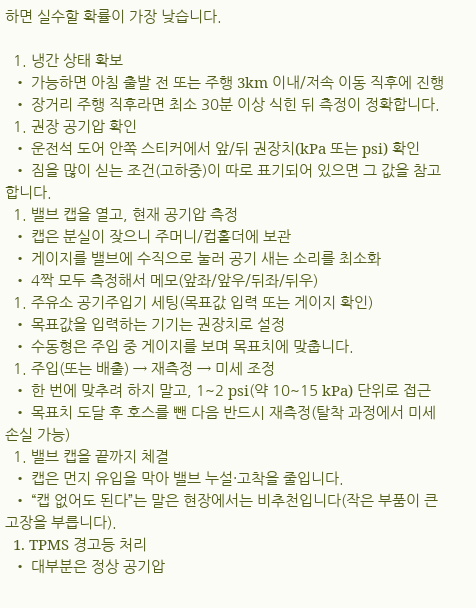하면 실수할 확률이 가장 낮습니다.

  1. 냉간 상태 확보
  • 가능하면 아침 출발 전 또는 주행 3km 이내/저속 이동 직후에 진행
  • 장거리 주행 직후라면 최소 30분 이상 식힌 뒤 측정이 정확합니다.
  1. 권장 공기압 확인
  • 운전석 도어 안쪽 스티커에서 앞/뒤 권장치(kPa 또는 psi) 확인
  • 짐을 많이 싣는 조건(고하중)이 따로 표기되어 있으면 그 값을 참고합니다.
  1. 밸브 캡을 열고, 현재 공기압 측정
  • 캡은 분실이 잦으니 주머니/컵홀더에 보관
  • 게이지를 밸브에 수직으로 눌러 공기 새는 소리를 최소화
  • 4짝 모두 측정해서 메모(앞좌/앞우/뒤좌/뒤우)
  1. 주유소 공기주입기 세팅(목표값 입력 또는 게이지 확인)
  • 목표값을 입력하는 기기는 권장치로 설정
  • 수동형은 주입 중 게이지를 보며 목표치에 맞춥니다.
  1. 주입(또는 배출) → 재측정 → 미세 조정
  • 한 번에 맞추려 하지 말고, 1~2 psi(약 10~15 kPa) 단위로 접근
  • 목표치 도달 후 호스를 뺀 다음 반드시 재측정(탈착 과정에서 미세 손실 가능)
  1. 밸브 캡을 끝까지 체결
  • 캡은 먼지 유입을 막아 밸브 누설·고착을 줄입니다.
  • “캡 없어도 된다”는 말은 현장에서는 비추천입니다(작은 부품이 큰 고장을 부릅니다).
  1. TPMS 경고등 처리
  • 대부분은 정상 공기압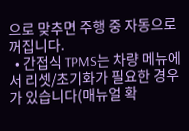으로 맞추면 주행 중 자동으로 꺼집니다.
  • 간접식 TPMS는 차량 메뉴에서 리셋/초기화가 필요한 경우가 있습니다(매뉴얼 확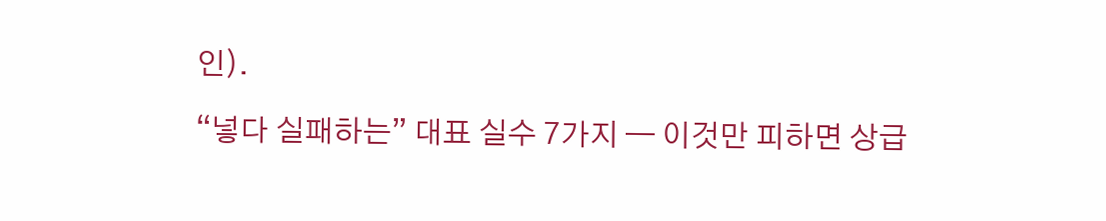인).

“넣다 실패하는” 대표 실수 7가지 — 이것만 피하면 상급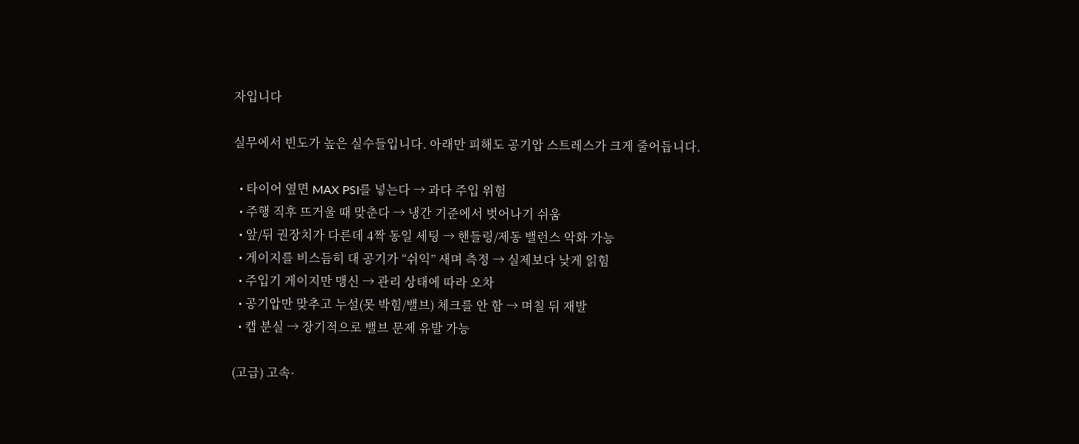자입니다

실무에서 빈도가 높은 실수들입니다. 아래만 피해도 공기압 스트레스가 크게 줄어듭니다.

  • 타이어 옆면 MAX PSI를 넣는다 → 과다 주입 위험
  • 주행 직후 뜨거울 때 맞춘다 → 냉간 기준에서 벗어나기 쉬움
  • 앞/뒤 권장치가 다른데 4짝 동일 세팅 → 핸들링/제동 밸런스 악화 가능
  • 게이지를 비스듬히 대 공기가 “쉬익” 새며 측정 → 실제보다 낮게 읽힘
  • 주입기 게이지만 맹신 → 관리 상태에 따라 오차
  • 공기압만 맞추고 누설(못 박힘/밸브) 체크를 안 함 → 며칠 뒤 재발
  • 캡 분실 → 장기적으로 밸브 문제 유발 가능

(고급) 고속·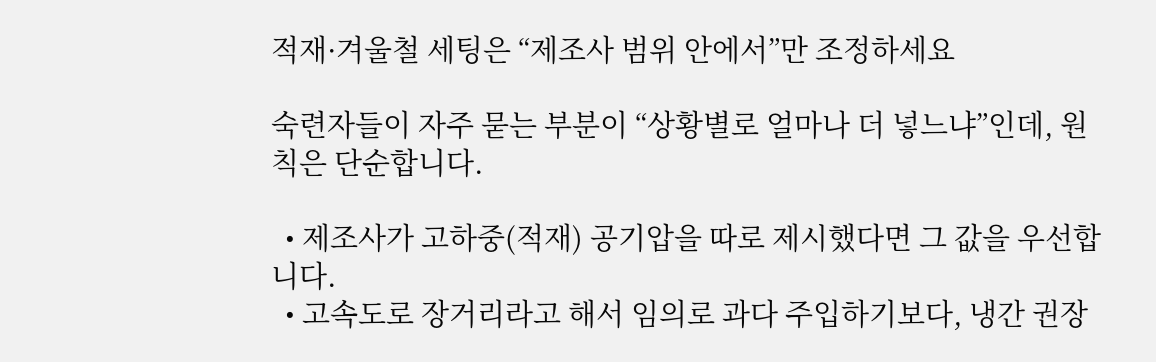적재·겨울철 세팅은 “제조사 범위 안에서”만 조정하세요

숙련자들이 자주 묻는 부분이 “상황별로 얼마나 더 넣느냐”인데, 원칙은 단순합니다.

  • 제조사가 고하중(적재) 공기압을 따로 제시했다면 그 값을 우선합니다.
  • 고속도로 장거리라고 해서 임의로 과다 주입하기보다, 냉간 권장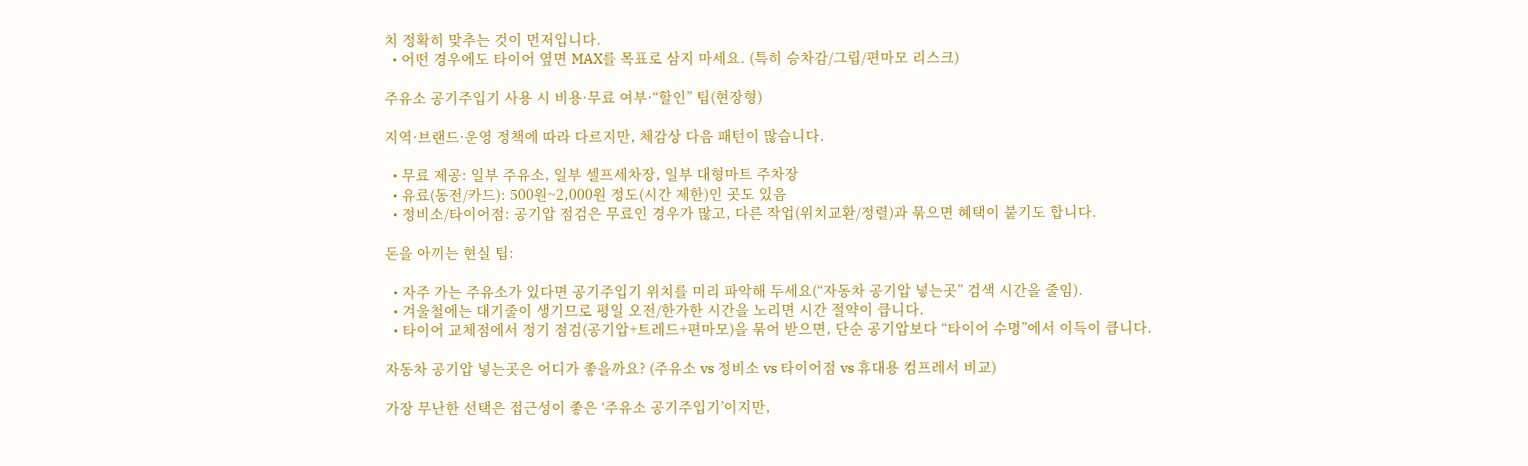치 정확히 맞추는 것이 먼저입니다.
  • 어떤 경우에도 타이어 옆면 MAX를 목표로 삼지 마세요. (특히 승차감/그립/편마모 리스크)

주유소 공기주입기 사용 시 비용·무료 여부·“할인” 팁(현장형)

지역·브랜드·운영 정책에 따라 다르지만, 체감상 다음 패턴이 많습니다.

  • 무료 제공: 일부 주유소, 일부 셀프세차장, 일부 대형마트 주차장
  • 유료(동전/카드): 500원~2,000원 정도(시간 제한)인 곳도 있음
  • 정비소/타이어점: 공기압 점검은 무료인 경우가 많고, 다른 작업(위치교환/정렬)과 묶으면 혜택이 붙기도 합니다.

돈을 아끼는 현실 팁:

  • 자주 가는 주유소가 있다면 공기주입기 위치를 미리 파악해 두세요(“자동차 공기압 넣는곳” 검색 시간을 줄임).
  • 겨울철에는 대기줄이 생기므로 평일 오전/한가한 시간을 노리면 시간 절약이 큽니다.
  • 타이어 교체점에서 정기 점검(공기압+트레드+편마모)을 묶어 받으면, 단순 공기압보다 “타이어 수명”에서 이득이 큽니다.

자동차 공기압 넣는곳은 어디가 좋을까요? (주유소 vs 정비소 vs 타이어점 vs 휴대용 컴프레서 비교)

가장 무난한 선택은 접근성이 좋은 ‘주유소 공기주입기’이지만,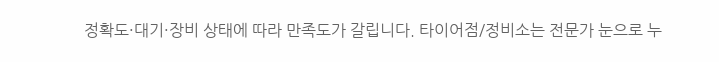정확도·대기·장비 상태에 따라 만족도가 갈립니다. 타이어점/정비소는 전문가 눈으로 누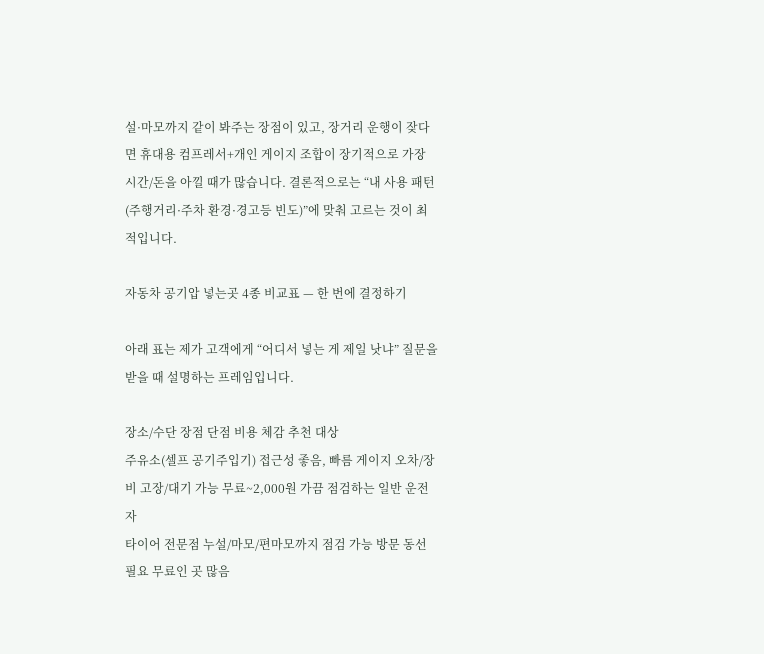설·마모까지 같이 봐주는 장점이 있고, 장거리 운행이 잦다면 휴대용 컴프레서+개인 게이지 조합이 장기적으로 가장 시간/돈을 아낄 때가 많습니다. 결론적으로는 “내 사용 패턴(주행거리·주차 환경·경고등 빈도)”에 맞춰 고르는 것이 최적입니다.

자동차 공기압 넣는곳 4종 비교표 — 한 번에 결정하기

아래 표는 제가 고객에게 “어디서 넣는 게 제일 낫냐” 질문을 받을 때 설명하는 프레임입니다.

장소/수단 장점 단점 비용 체감 추천 대상
주유소(셀프 공기주입기) 접근성 좋음, 빠름 게이지 오차/장비 고장/대기 가능 무료~2,000원 가끔 점검하는 일반 운전자
타이어 전문점 누설/마모/편마모까지 점검 가능 방문 동선 필요 무료인 곳 많음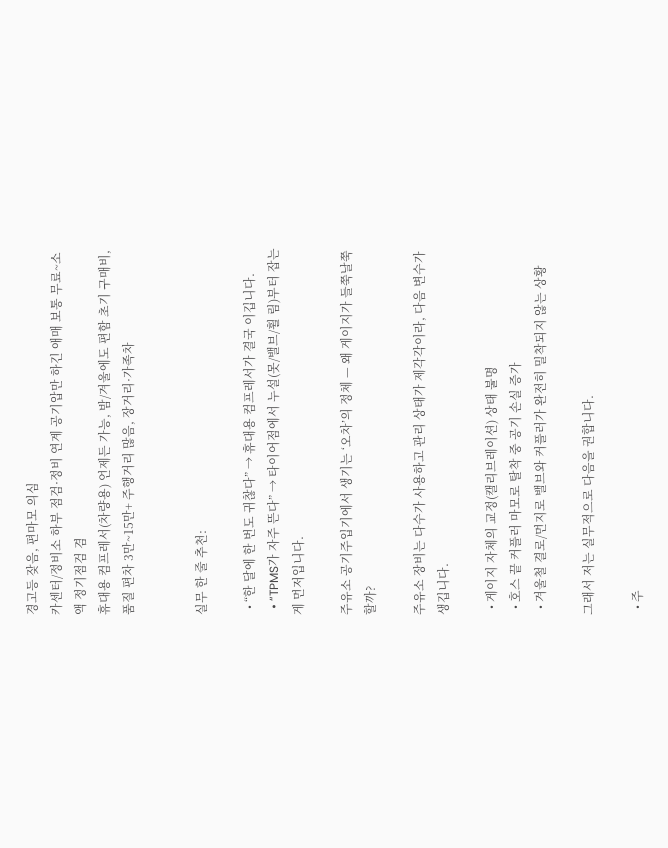경고등 잦음, 편마모 의심
카센터/정비소 하부 점검·정비 연계 공기압만 하긴 애매 보통 무료~소액 정기점검 겸
휴대용 컴프레서(차량용) 언제든 가능, 밤/겨울에도 편함 초기 구매비, 품질 편차 3만~15만+ 주행거리 많음, 장거리·가족차


실무 한 줄 추천:

  • “한 달에 한 번도 귀찮다” → 휴대용 컴프레서가 결국 이깁니다.
  • “TPMS가 자주 뜬다” → 타이어점에서 누설(못/밸브/휠 림)부터 잡는 게 먼저입니다.

주유소 공기주입기에서 생기는 ‘오차’의 정체 — 왜 게이지가 들쭉날쭉할까?

주유소 장비는 다수가 사용하고 관리 상태가 제각각이라, 다음 변수가 생깁니다.

  • 게이지 자체의 교정(캘리브레이션) 상태 불명
  • 호스 끝 커플러 마모로 탈착 중 공기 손실 증가
  • 겨울철 결로/먼지로 밸브와 커플러가 완전히 밀착되지 않는 상황

그래서 저는 실무적으로 다음을 권합니다.

  • 주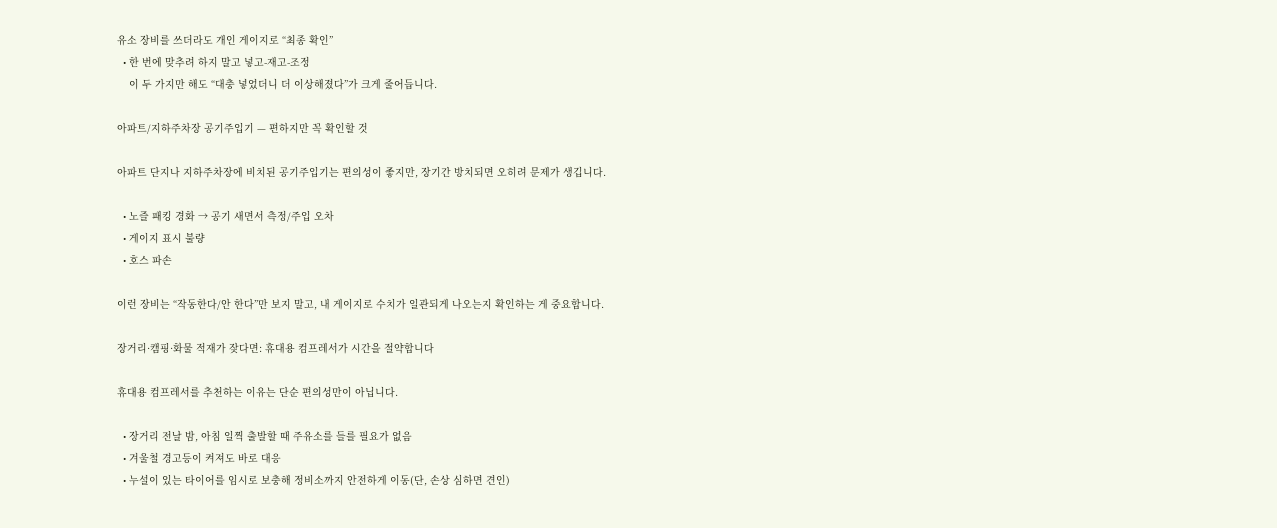유소 장비를 쓰더라도 개인 게이지로 “최종 확인”
  • 한 번에 맞추려 하지 말고 넣고-재고-조정
    이 두 가지만 해도 “대충 넣었더니 더 이상해졌다”가 크게 줄어듭니다.

아파트/지하주차장 공기주입기 — 편하지만 꼭 확인할 것

아파트 단지나 지하주차장에 비치된 공기주입기는 편의성이 좋지만, 장기간 방치되면 오히려 문제가 생깁니다.

  • 노즐 패킹 경화 → 공기 새면서 측정/주입 오차
  • 게이지 표시 불량
  • 호스 파손

이런 장비는 “작동한다/안 한다”만 보지 말고, 내 게이지로 수치가 일관되게 나오는지 확인하는 게 중요합니다.

장거리·캠핑·화물 적재가 잦다면: 휴대용 컴프레서가 시간을 절약합니다

휴대용 컴프레서를 추천하는 이유는 단순 편의성만이 아닙니다.

  • 장거리 전날 밤, 아침 일찍 출발할 때 주유소를 들를 필요가 없음
  • 겨울철 경고등이 켜져도 바로 대응
  • 누설이 있는 타이어를 임시로 보충해 정비소까지 안전하게 이동(단, 손상 심하면 견인)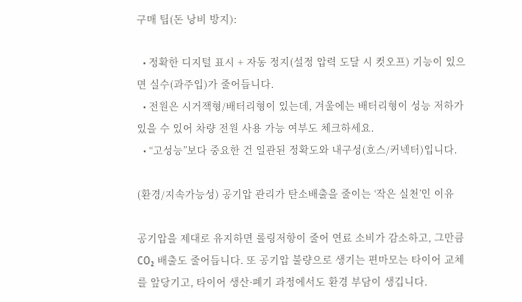구매 팁(돈 낭비 방지):

  • 정확한 디지털 표시 + 자동 정지(설정 압력 도달 시 컷오프) 기능이 있으면 실수(과주입)가 줄어듭니다.
  • 전원은 시거잭형/배터리형이 있는데, 겨울에는 배터리형이 성능 저하가 있을 수 있어 차량 전원 사용 가능 여부도 체크하세요.
  • “고성능”보다 중요한 건 일관된 정확도와 내구성(호스/커넥터)입니다.

(환경/지속가능성) 공기압 관리가 탄소배출을 줄이는 ‘작은 실천’인 이유

공기압을 제대로 유지하면 롤링저항이 줄어 연료 소비가 감소하고, 그만큼 CO₂ 배출도 줄어듭니다. 또 공기압 불량으로 생기는 편마모는 타이어 교체를 앞당기고, 타이어 생산·폐기 과정에서도 환경 부담이 생깁니다.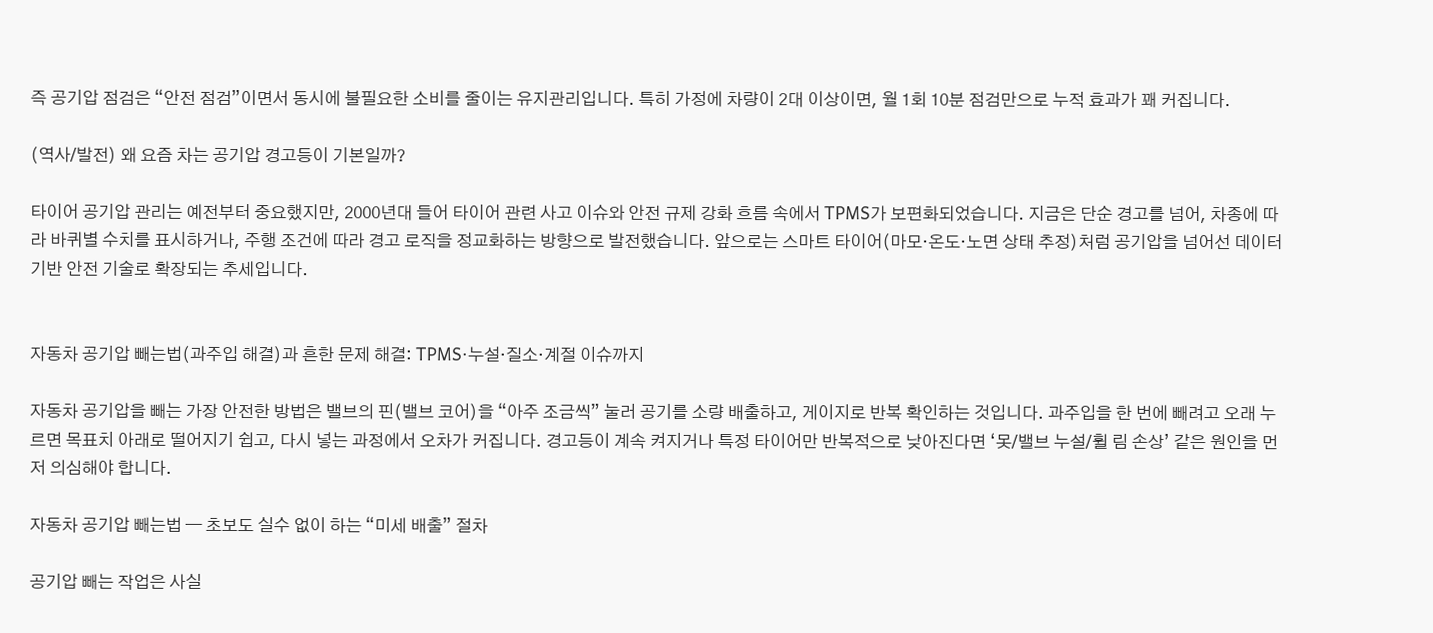즉 공기압 점검은 “안전 점검”이면서 동시에 불필요한 소비를 줄이는 유지관리입니다. 특히 가정에 차량이 2대 이상이면, 월 1회 10분 점검만으로 누적 효과가 꽤 커집니다.

(역사/발전) 왜 요즘 차는 공기압 경고등이 기본일까?

타이어 공기압 관리는 예전부터 중요했지만, 2000년대 들어 타이어 관련 사고 이슈와 안전 규제 강화 흐름 속에서 TPMS가 보편화되었습니다. 지금은 단순 경고를 넘어, 차종에 따라 바퀴별 수치를 표시하거나, 주행 조건에 따라 경고 로직을 정교화하는 방향으로 발전했습니다. 앞으로는 스마트 타이어(마모·온도·노면 상태 추정)처럼 공기압을 넘어선 데이터 기반 안전 기술로 확장되는 추세입니다.


자동차 공기압 빼는법(과주입 해결)과 흔한 문제 해결: TPMS·누설·질소·계절 이슈까지

자동차 공기압을 빼는 가장 안전한 방법은 밸브의 핀(밸브 코어)을 “아주 조금씩” 눌러 공기를 소량 배출하고, 게이지로 반복 확인하는 것입니다. 과주입을 한 번에 빼려고 오래 누르면 목표치 아래로 떨어지기 쉽고, 다시 넣는 과정에서 오차가 커집니다. 경고등이 계속 켜지거나 특정 타이어만 반복적으로 낮아진다면 ‘못/밸브 누설/휠 림 손상’ 같은 원인을 먼저 의심해야 합니다.

자동차 공기압 빼는법 — 초보도 실수 없이 하는 “미세 배출” 절차

공기압 빼는 작업은 사실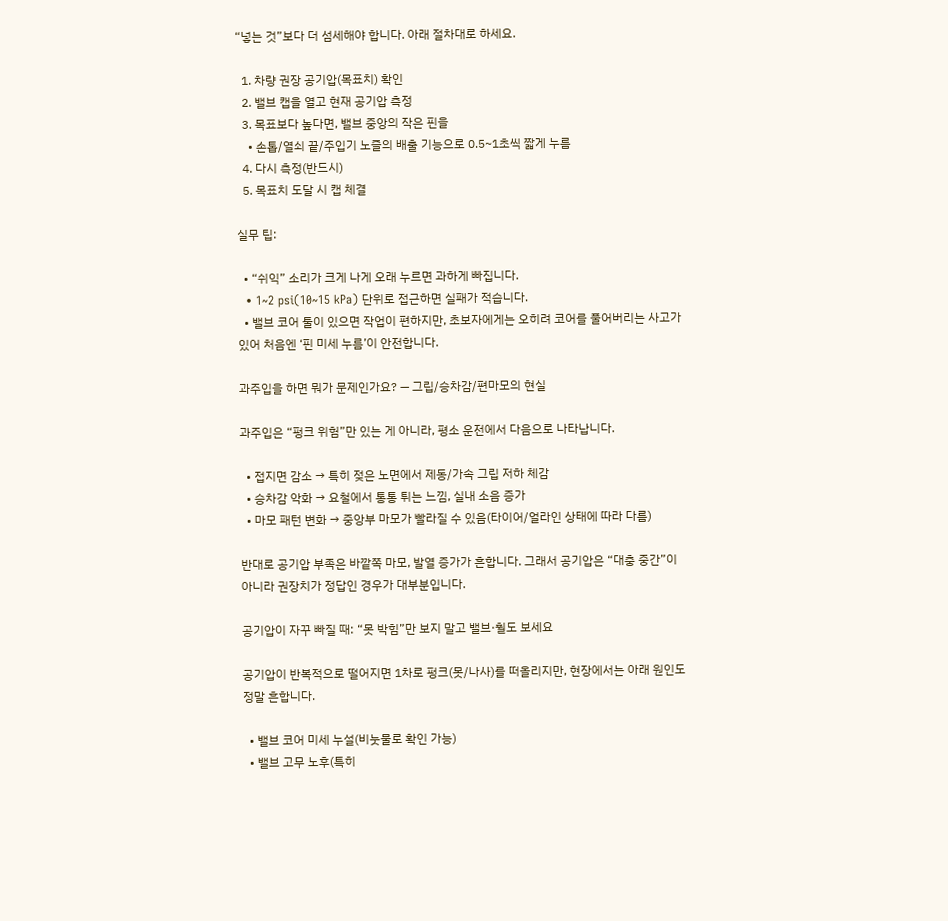“넣는 것”보다 더 섬세해야 합니다. 아래 절차대로 하세요.

  1. 차량 권장 공기압(목표치) 확인
  2. 밸브 캡을 열고 현재 공기압 측정
  3. 목표보다 높다면, 밸브 중앙의 작은 핀을
    • 손톱/열쇠 끝/주입기 노즐의 배출 기능으로 0.5~1초씩 짧게 누름
  4. 다시 측정(반드시)
  5. 목표치 도달 시 캡 체결

실무 팁:

  • “쉬익” 소리가 크게 나게 오래 누르면 과하게 빠집니다.
  • 1~2 psi(10~15 kPa) 단위로 접근하면 실패가 적습니다.
  • 밸브 코어 툴이 있으면 작업이 편하지만, 초보자에게는 오히려 코어를 풀어버리는 사고가 있어 처음엔 ‘핀 미세 누름’이 안전합니다.

과주입을 하면 뭐가 문제인가요? — 그립/승차감/편마모의 현실

과주입은 “펑크 위험”만 있는 게 아니라, 평소 운전에서 다음으로 나타납니다.

  • 접지면 감소 → 특히 젖은 노면에서 제동/가속 그립 저하 체감
  • 승차감 악화 → 요철에서 통통 튀는 느낌, 실내 소음 증가
  • 마모 패턴 변화 → 중앙부 마모가 빨라질 수 있음(타이어/얼라인 상태에 따라 다름)

반대로 공기압 부족은 바깥쪽 마모, 발열 증가가 흔합니다. 그래서 공기압은 “대충 중간”이 아니라 권장치가 정답인 경우가 대부분입니다.

공기압이 자꾸 빠질 때: “못 박힘”만 보지 말고 밸브·휠도 보세요

공기압이 반복적으로 떨어지면 1차로 펑크(못/나사)를 떠올리지만, 현장에서는 아래 원인도 정말 흔합니다.

  • 밸브 코어 미세 누설(비눗물로 확인 가능)
  • 밸브 고무 노후(특히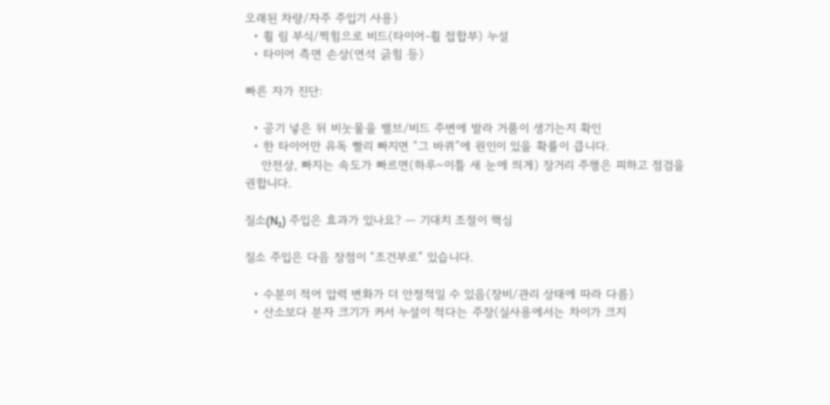오래된 차량/자주 주입기 사용)
  • 휠 림 부식/찍힘으로 비드(타이어-휠 접합부) 누설
  • 타이어 측면 손상(연석 긁힘 등)

빠른 자가 진단:

  • 공기 넣은 뒤 비눗물을 밸브/비드 주변에 발라 거품이 생기는지 확인
  • 한 타이어만 유독 빨리 빠지면 “그 바퀴”에 원인이 있을 확률이 큽니다.
    안전상, 빠지는 속도가 빠르면(하루~이틀 새 눈에 띄게) 장거리 주행은 피하고 점검을 권합니다.

질소(N₂) 주입은 효과가 있나요? — 기대치 조절이 핵심

질소 주입은 다음 장점이 “조건부로” 있습니다.

  • 수분이 적어 압력 변화가 더 안정적일 수 있음(장비/관리 상태에 따라 다름)
  • 산소보다 분자 크기가 커서 누설이 적다는 주장(실사용에서는 차이가 크지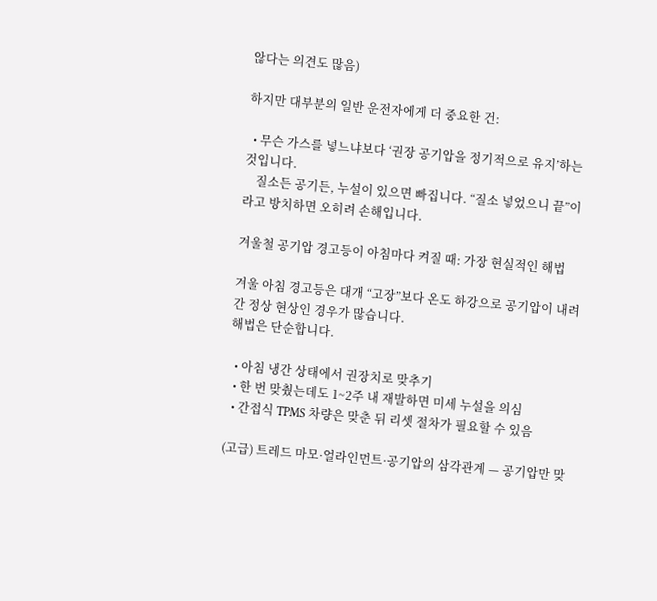않다는 의견도 많음)

하지만 대부분의 일반 운전자에게 더 중요한 건:

  • 무슨 가스를 넣느냐보다 ‘권장 공기압을 정기적으로 유지’하는 것입니다.
    질소든 공기든, 누설이 있으면 빠집니다. “질소 넣었으니 끝”이라고 방치하면 오히려 손해입니다.

겨울철 공기압 경고등이 아침마다 켜질 때: 가장 현실적인 해법

겨울 아침 경고등은 대개 “고장”보다 온도 하강으로 공기압이 내려간 정상 현상인 경우가 많습니다.
해법은 단순합니다.

  • 아침 냉간 상태에서 권장치로 맞추기
  • 한 번 맞췄는데도 1~2주 내 재발하면 미세 누설을 의심
  • 간접식 TPMS 차량은 맞춘 뒤 리셋 절차가 필요할 수 있음

(고급) 트레드 마모·얼라인먼트·공기압의 삼각관계 — 공기압만 맞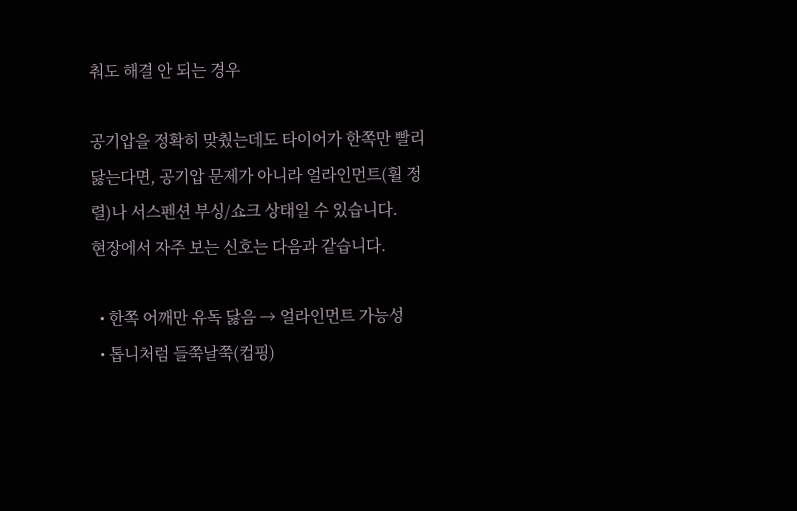춰도 해결 안 되는 경우

공기압을 정확히 맞췄는데도 타이어가 한쪽만 빨리 닳는다면, 공기압 문제가 아니라 얼라인먼트(휠 정렬)나 서스펜션 부싱/쇼크 상태일 수 있습니다.
현장에서 자주 보는 신호는 다음과 같습니다.

  • 한쪽 어깨만 유독 닳음 → 얼라인먼트 가능성
  • 톱니처럼 들쭉날쭉(컵핑)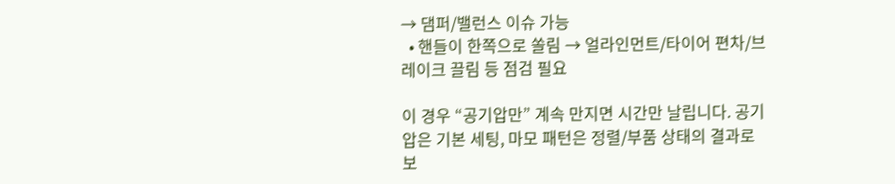→ 댐퍼/밸런스 이슈 가능
  • 핸들이 한쪽으로 쏠림 → 얼라인먼트/타이어 편차/브레이크 끌림 등 점검 필요

이 경우 “공기압만” 계속 만지면 시간만 날립니다. 공기압은 기본 세팅, 마모 패턴은 정렬/부품 상태의 결과로 보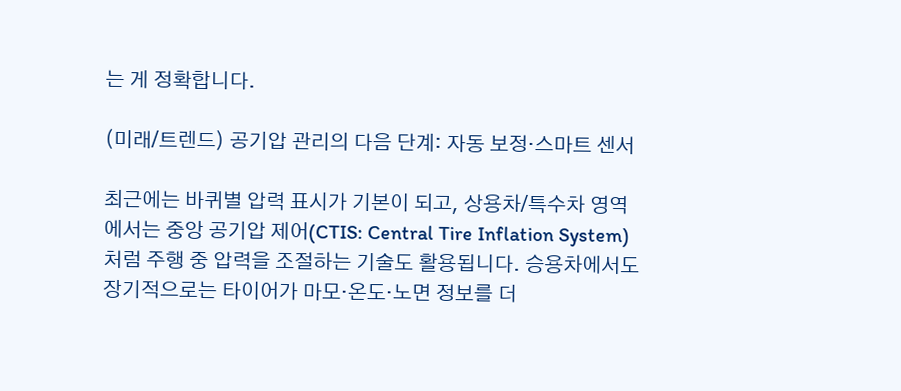는 게 정확합니다.

(미래/트렌드) 공기압 관리의 다음 단계: 자동 보정·스마트 센서

최근에는 바퀴별 압력 표시가 기본이 되고, 상용차/특수차 영역에서는 중앙 공기압 제어(CTIS: Central Tire Inflation System)처럼 주행 중 압력을 조절하는 기술도 활용됩니다. 승용차에서도 장기적으로는 타이어가 마모·온도·노면 정보를 더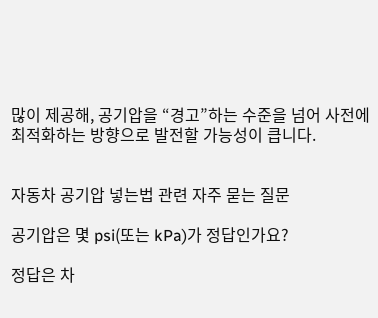많이 제공해, 공기압을 “경고”하는 수준을 넘어 사전에 최적화하는 방향으로 발전할 가능성이 큽니다.


자동차 공기압 넣는법 관련 자주 묻는 질문

공기압은 몇 psi(또는 kPa)가 정답인가요?

정답은 차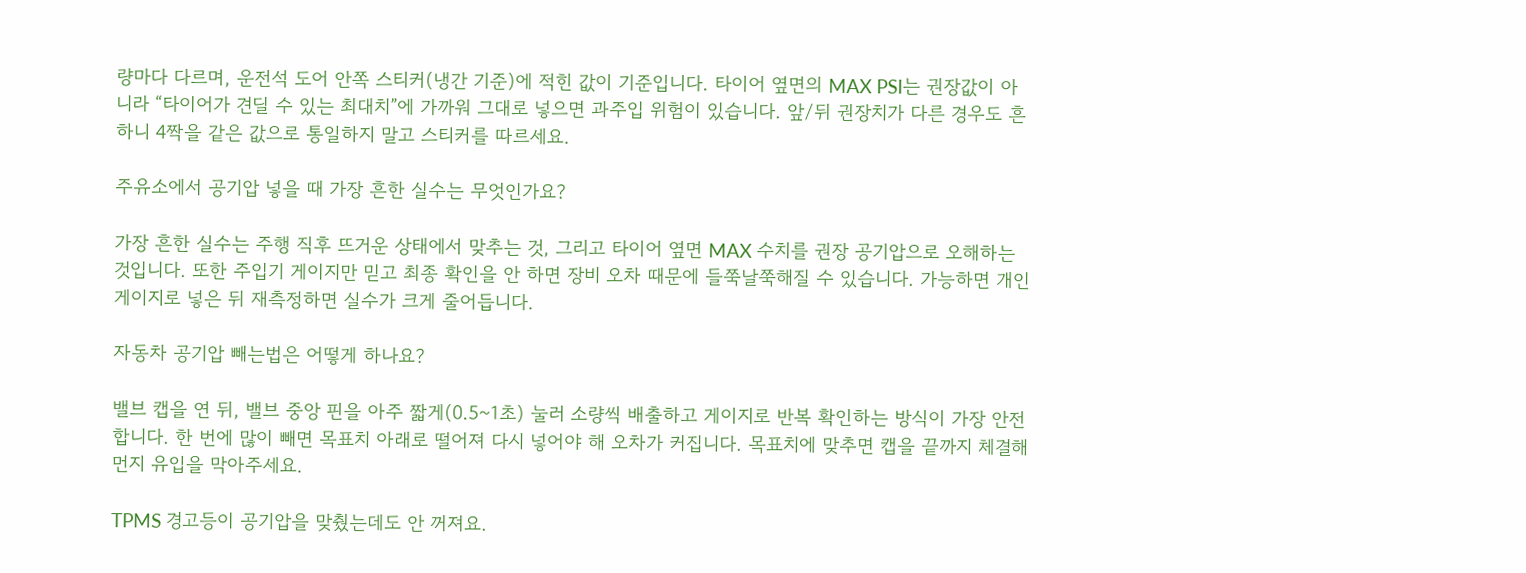량마다 다르며, 운전석 도어 안쪽 스티커(냉간 기준)에 적힌 값이 기준입니다. 타이어 옆면의 MAX PSI는 권장값이 아니라 “타이어가 견딜 수 있는 최대치”에 가까워 그대로 넣으면 과주입 위험이 있습니다. 앞/뒤 권장치가 다른 경우도 흔하니 4짝을 같은 값으로 통일하지 말고 스티커를 따르세요.

주유소에서 공기압 넣을 때 가장 흔한 실수는 무엇인가요?

가장 흔한 실수는 주행 직후 뜨거운 상태에서 맞추는 것, 그리고 타이어 옆면 MAX 수치를 권장 공기압으로 오해하는 것입니다. 또한 주입기 게이지만 믿고 최종 확인을 안 하면 장비 오차 때문에 들쭉날쭉해질 수 있습니다. 가능하면 개인 게이지로 넣은 뒤 재측정하면 실수가 크게 줄어듭니다.

자동차 공기압 빼는법은 어떻게 하나요?

밸브 캡을 연 뒤, 밸브 중앙 핀을 아주 짧게(0.5~1초) 눌러 소량씩 배출하고 게이지로 반복 확인하는 방식이 가장 안전합니다. 한 번에 많이 빼면 목표치 아래로 떨어져 다시 넣어야 해 오차가 커집니다. 목표치에 맞추면 캡을 끝까지 체결해 먼지 유입을 막아주세요.

TPMS 경고등이 공기압을 맞췄는데도 안 꺼져요.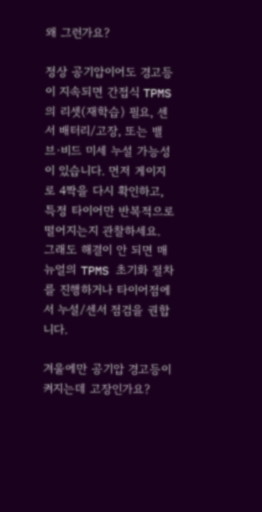왜 그런가요?

정상 공기압이어도 경고등이 지속되면 간접식 TPMS의 리셋(재학습) 필요, 센서 배터리/고장, 또는 밸브·비드 미세 누설 가능성이 있습니다. 먼저 게이지로 4짝을 다시 확인하고, 특정 타이어만 반복적으로 떨어지는지 관찰하세요. 그래도 해결이 안 되면 매뉴얼의 TPMS 초기화 절차를 진행하거나 타이어점에서 누설/센서 점검을 권합니다.

겨울에만 공기압 경고등이 켜지는데 고장인가요?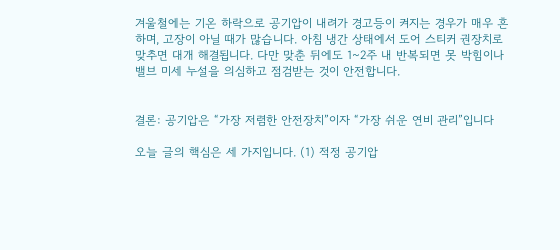겨울철에는 기온 하락으로 공기압이 내려가 경고등이 켜지는 경우가 매우 흔하며, 고장이 아닐 때가 많습니다. 아침 냉간 상태에서 도어 스티커 권장치로 맞추면 대개 해결됩니다. 다만 맞춘 뒤에도 1~2주 내 반복되면 못 박힘이나 밸브 미세 누설을 의심하고 점검받는 것이 안전합니다.


결론: 공기압은 “가장 저렴한 안전장치”이자 “가장 쉬운 연비 관리”입니다

오늘 글의 핵심은 세 가지입니다. (1) 적정 공기압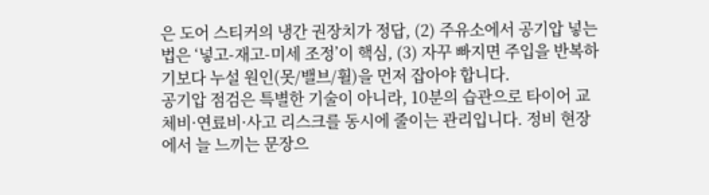은 도어 스티커의 냉간 권장치가 정답, (2) 주유소에서 공기압 넣는법은 ‘넣고-재고-미세 조정’이 핵심, (3) 자꾸 빠지면 주입을 반복하기보다 누설 원인(못/밸브/휠)을 먼저 잡아야 합니다.
공기압 점검은 특별한 기술이 아니라, 10분의 습관으로 타이어 교체비·연료비·사고 리스크를 동시에 줄이는 관리입니다. 정비 현장에서 늘 느끼는 문장으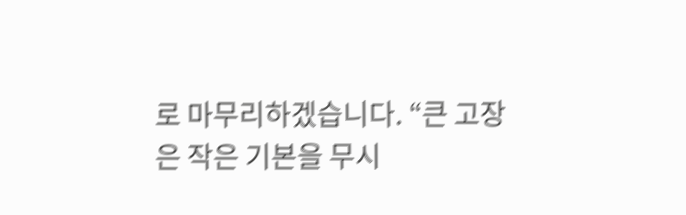로 마무리하겠습니다. “큰 고장은 작은 기본을 무시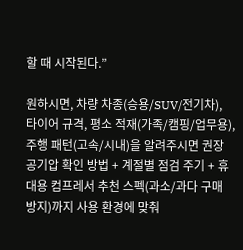할 때 시작된다.”

원하시면, 차량 차종(승용/SUV/전기차), 타이어 규격, 평소 적재(가족/캠핑/업무용), 주행 패턴(고속/시내)을 알려주시면 권장 공기압 확인 방법 + 계절별 점검 주기 + 휴대용 컴프레서 추천 스펙(과소/과다 구매 방지)까지 사용 환경에 맞춰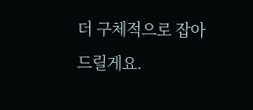더 구체적으로 잡아드릴게요.